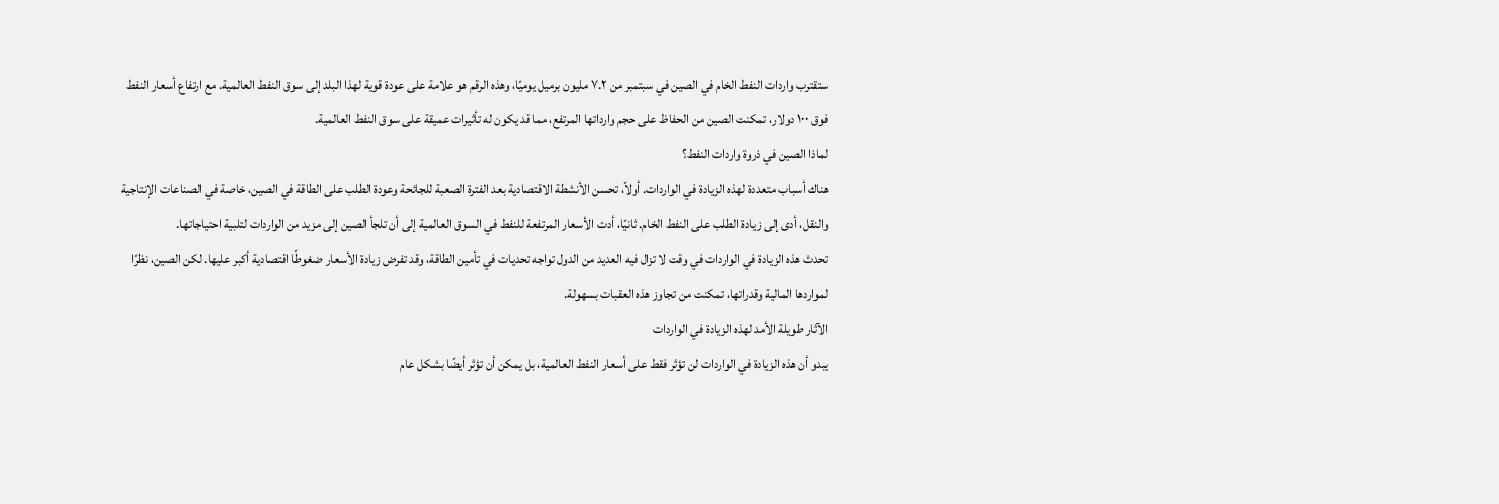ستقترب واردات النفط الخام في الصين في سبتمبر من ٧.٢ مليون برميل يوميًا، وهذه الرقم هو علامة على عودة قوية لهذا البلد إلى سوق النفط العالمية. مع ارتفاع أسعار النفط فوق ١٠٠ دولار، تمكنت الصين من الحفاظ على حجم وارداتها المرتفع، مما قد يكون له تأثيرات عميقة على سوق النفط العالمية.
لماذا الصين في ذروة واردات النفط؟
هناك أسباب متعددة لهذه الزيادة في الواردات. أولاً، تحسن الأنشطة الاقتصادية بعد الفترة الصعبة للجائحة وعودة الطلب على الطاقة في الصين، خاصة في الصناعات الإنتاجية والنقل، أدى إلى زيادة الطلب على النفط الخام. ثانيًا، أدت الأسعار المرتفعة للنفط في السوق العالمية إلى أن تلجأ الصين إلى مزيد من الواردات لتلبية احتياجاتها.
تحدث هذه الزيادة في الواردات في وقت لا تزال فيه العديد من الدول تواجه تحديات في تأمين الطاقة، وقد تفرض زيادة الأسعار ضغوطًا اقتصادية أكبر عليها. لكن الصين، نظرًا لمواردها المالية وقدراتها، تمكنت من تجاوز هذه العقبات بسهولة.
الآثار طويلة الأمد لهذه الزيادة في الواردات
يبدو أن هذه الزيادة في الواردات لن تؤثر فقط على أسعار النفط العالمية، بل يمكن أن تؤثر أيضًا بشكل عام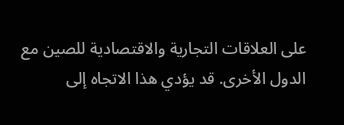على العلاقات التجارية والاقتصادية للصين مع الدول الأخرى. قد يؤدي هذا الاتجاه إلى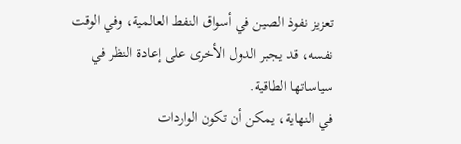تعزيز نفوذ الصين في أسواق النفط العالمية، وفي الوقت نفسه، قد يجبر الدول الأخرى على إعادة النظر في سياساتها الطاقية.
في النهاية، يمكن أن تكون الواردات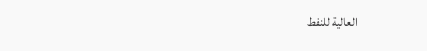العالية للنفط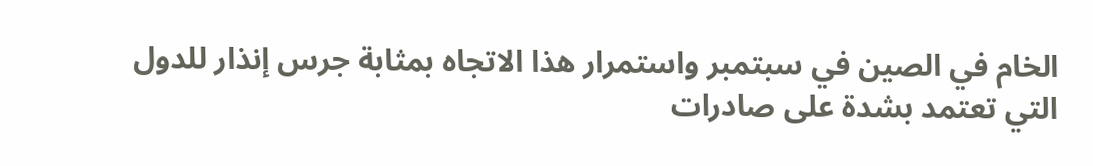الخام في الصين في سبتمبر واستمرار هذا الاتجاه بمثابة جرس إنذار للدول التي تعتمد بشدة على صادرات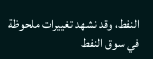النفط، وقد نشهد تغييرات ملحوظة في سوق النفط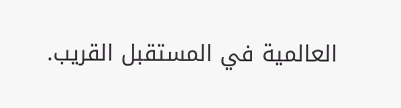العالمية في المستقبل القريب.